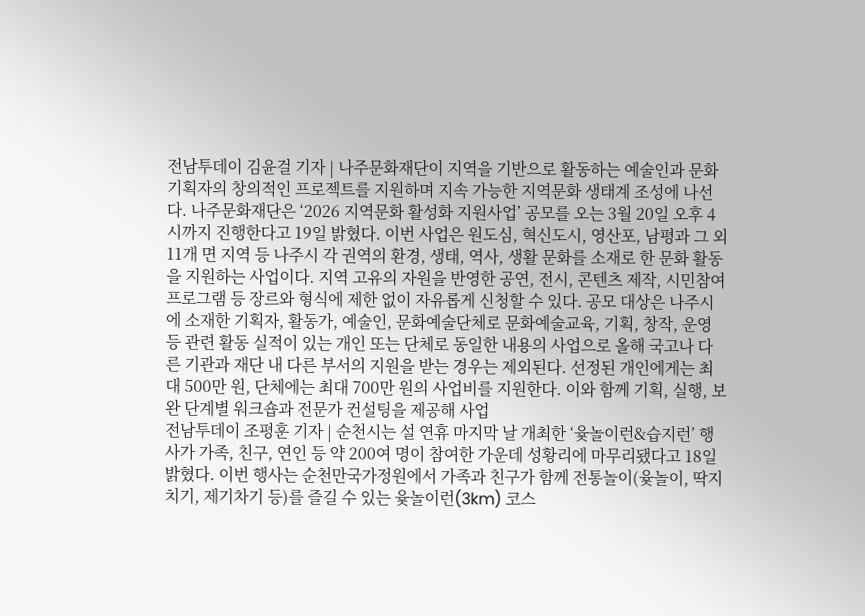전남투데이 김윤걸 기자 | 나주문화재단이 지역을 기반으로 활동하는 예술인과 문화기획자의 창의적인 프로젝트를 지원하며 지속 가능한 지역문화 생태계 조성에 나선다. 나주문화재단은 ‘2026 지역문화 활성화 지원사업’ 공모를 오는 3월 20일 오후 4시까지 진행한다고 19일 밝혔다. 이번 사업은 원도심, 혁신도시, 영산포, 남평과 그 외 11개 면 지역 등 나주시 각 권역의 환경, 생태, 역사, 생활 문화를 소재로 한 문화 활동을 지원하는 사업이다. 지역 고유의 자원을 반영한 공연, 전시, 콘텐츠 제작, 시민참여 프로그램 등 장르와 형식에 제한 없이 자유롭게 신청할 수 있다. 공모 대상은 나주시에 소재한 기획자, 활동가, 예술인, 문화예술단체로 문화예술교육, 기획, 창작, 운영 등 관련 활동 실적이 있는 개인 또는 단체로 동일한 내용의 사업으로 올해 국고나 다른 기관과 재단 내 다른 부서의 지원을 받는 경우는 제외된다. 선정된 개인에게는 최대 500만 원, 단체에는 최대 700만 원의 사업비를 지원한다. 이와 함께 기획, 실행, 보완 단계별 워크숍과 전문가 컨설팅을 제공해 사업
전남투데이 조평훈 기자 | 순천시는 설 연휴 마지막 날 개최한 ‘윷놀이런&습지런’ 행사가 가족, 친구, 연인 등 약 200여 명이 참여한 가운데 성황리에 마무리됐다고 18일 밝혔다. 이번 행사는 순천만국가정원에서 가족과 친구가 함께 전통놀이(윷놀이, 딱지치기, 제기차기 등)를 즐길 수 있는 윷놀이런(3km) 코스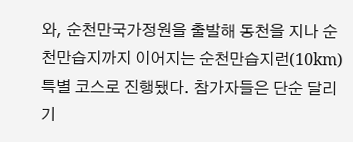와, 순천만국가정원을 출발해 동천을 지나 순천만습지까지 이어지는 순천만습지런(10km) 특별 코스로 진행됐다. 참가자들은 단순 달리기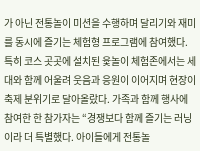가 아닌 전통놀이 미션을 수행하며 달리기와 재미를 동시에 즐기는 체험형 프로그램에 참여했다. 특히 코스 곳곳에 설치된 윷놀이 체험존에서는 세대와 함께 어울려 웃음과 응원이 이어지며 현장이 축제 분위기로 달아올랐다. 가족과 함께 행사에 참여한 한 참가자는 “경쟁보다 함께 즐기는 러닝이라 더 특별했다. 아이들에게 전통놀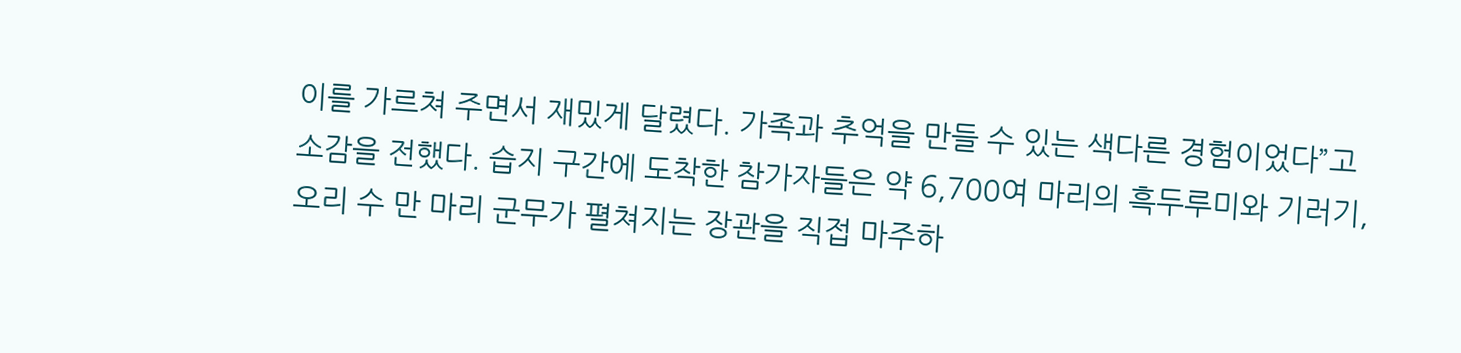이를 가르쳐 주면서 재밌게 달렸다. 가족과 추억을 만들 수 있는 색다른 경험이었다”고 소감을 전했다. 습지 구간에 도착한 참가자들은 약 6,700여 마리의 흑두루미와 기러기, 오리 수 만 마리 군무가 펼쳐지는 장관을 직접 마주하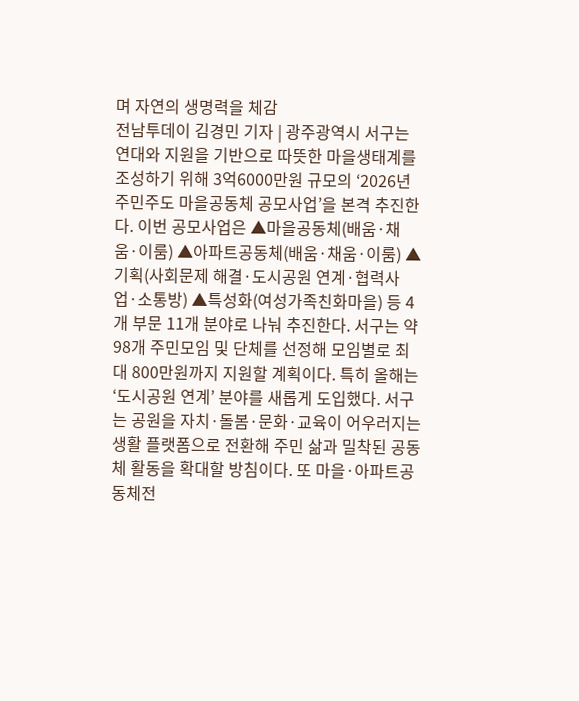며 자연의 생명력을 체감
전남투데이 김경민 기자 | 광주광역시 서구는 연대와 지원을 기반으로 따뜻한 마을생태계를 조성하기 위해 3억6000만원 규모의 ‘2026년 주민주도 마을공동체 공모사업’을 본격 추진한다. 이번 공모사업은 ▲마을공동체(배움·채움·이룸) ▲아파트공동체(배움·채움·이룸) ▲기획(사회문제 해결·도시공원 연계·협력사업·소통방) ▲특성화(여성가족친화마을) 등 4개 부문 11개 분야로 나눠 추진한다. 서구는 약 98개 주민모임 및 단체를 선정해 모임별로 최대 800만원까지 지원할 계획이다. 특히 올해는 ‘도시공원 연계’ 분야를 새롭게 도입했다. 서구는 공원을 자치·돌봄·문화·교육이 어우러지는 생활 플랫폼으로 전환해 주민 삶과 밀착된 공동체 활동을 확대할 방침이다. 또 마을·아파트공동체전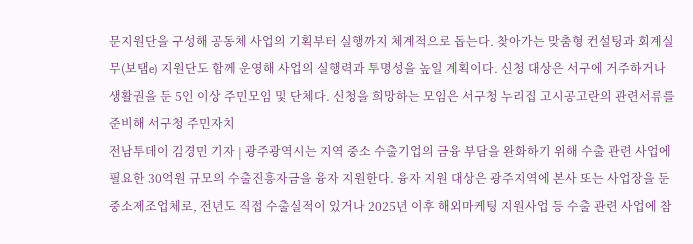문지원단을 구성해 공동체 사업의 기획부터 실행까지 체계적으로 돕는다. 찾아가는 맞춤형 컨설팅과 회계실무(보탬e) 지원단도 함께 운영해 사업의 실행력과 투명성을 높일 계획이다. 신청 대상은 서구에 거주하거나 생활권을 둔 5인 이상 주민모임 및 단체다. 신청을 희망하는 모임은 서구청 누리집 고시공고란의 관련서류를 준비해 서구청 주민자치
전남투데이 김경민 기자 | 광주광역시는 지역 중소 수출기업의 금융 부담을 완화하기 위해 수출 관련 사업에 필요한 30억원 규모의 수출진흥자금을 융자 지원한다. 융자 지원 대상은 광주지역에 본사 또는 사업장을 둔 중소제조업체로, 전년도 직접 수출실적이 있거나 2025년 이후 해외마케팅 지원사업 등 수출 관련 사업에 참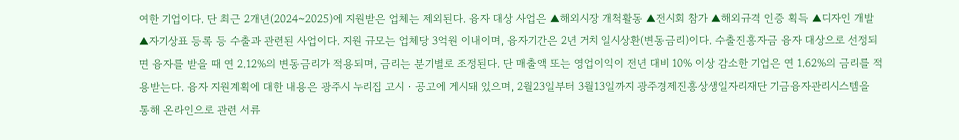여한 기업이다. 단 최근 2개년(2024~2025)에 지원받은 업체는 제외된다. 융자 대상 사업은 ▲해외시장 개척활동 ▲전시회 참가 ▲해외규격 인증 획득 ▲디자인 개발 ▲자기상표 등록 등 수출과 관련된 사업이다. 지원 규모는 업체당 3억원 이내이며, 융자기간은 2년 거치 일시상환(변동금리)이다. 수출진흥자금 융자 대상으로 선정되면 융자를 받을 때 연 2.12%의 변동금리가 적용되며, 금리는 분기별로 조정된다. 단 매출액 또는 영업이익이 전년 대비 10% 이상 감소한 기업은 연 1.62%의 금리를 적용받는다. 융자 지원계획에 대한 내용은 광주시 누리집 고시‧공고에 게시돼 있으며, 2월23일부터 3월13일까지 광주경제진흥상생일자리재단 기금융자관리시스템을 통해 온라인으로 관련 서류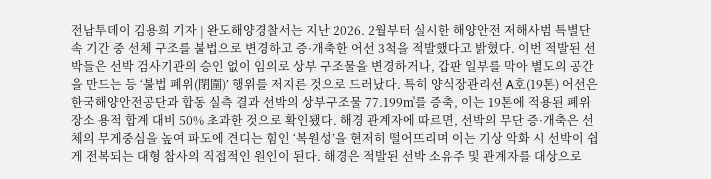전남투데이 김용희 기자 | 완도해양경찰서는 지난 2026. 2월부터 실시한 해양안전 저해사범 특별단속 기간 중 선체 구조를 불법으로 변경하고 증·개축한 어선 3척을 적발했다고 밝혔다. 이번 적발된 선박들은 선박 검사기관의 승인 없이 임의로 상부 구조물을 변경하거나, 갑판 일부를 막아 별도의 공간을 만드는 등 ‘불법 폐위(閉圍)’ 행위를 저지른 것으로 드러났다. 특히 양식장관리선 A호(19톤) 어선은 한국해양안전공단과 합동 실측 결과 선박의 상부구조물 77.199㎥를 증축, 이는 19톤에 적용된 폐위장소 용적 합계 대비 50% 초과한 것으로 확인됐다. 해경 관계자에 따르면, 선박의 무단 증·개축은 선체의 무게중심을 높여 파도에 견디는 힘인 ‘복원성’을 현저히 떨어뜨리며 이는 기상 악화 시 선박이 쉽게 전복되는 대형 참사의 직접적인 원인이 된다. 해경은 적발된 선박 소유주 및 관계자를 대상으로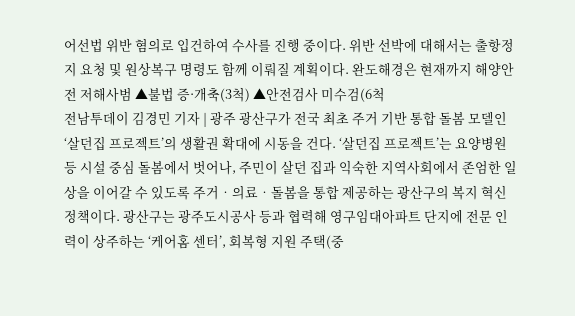어선법 위반 혐의로 입건하여 수사를 진행 중이다. 위반 선박에 대해서는 출항정지 요청 및 원상복구 명령도 함께 이뤄질 계획이다. 완도해경은 현재까지 해양안전 저해사범 ▲불법 증·개축(3척) ▲안전검사 미수검(6척
전남투데이 김경민 기자 | 광주 광산구가 전국 최초 주거 기반 통합 돌봄 모델인 ‘살던집 프로젝트’의 생활권 확대에 시동을 건다. ‘살던집 프로젝트’는 요양병원 등 시설 중심 돌봄에서 벗어나, 주민이 살던 집과 익숙한 지역사회에서 존엄한 일상을 이어갈 수 있도록 주거‧의료‧돌봄을 통합 제공하는 광산구의 복지 혁신 정책이다. 광산구는 광주도시공사 등과 협력해 영구임대아파트 단지에 전문 인력이 상주하는 ‘케어홈 센터’, 회복형 지원 주택(중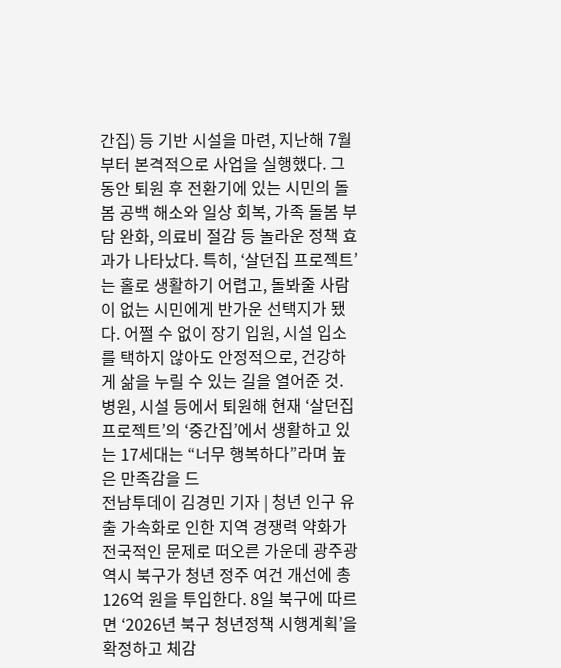간집) 등 기반 시설을 마련, 지난해 7월부터 본격적으로 사업을 실행했다. 그동안 퇴원 후 전환기에 있는 시민의 돌봄 공백 해소와 일상 회복, 가족 돌봄 부담 완화, 의료비 절감 등 놀라운 정책 효과가 나타났다. 특히, ‘살던집 프로젝트’는 홀로 생활하기 어렵고, 돌봐줄 사람이 없는 시민에게 반가운 선택지가 됐다. 어쩔 수 없이 장기 입원, 시설 입소를 택하지 않아도 안정적으로, 건강하게 삶을 누릴 수 있는 길을 열어준 것. 병원, 시설 등에서 퇴원해 현재 ‘살던집 프로젝트’의 ‘중간집’에서 생활하고 있는 17세대는 “너무 행복하다”라며 높은 만족감을 드
전남투데이 김경민 기자 | 청년 인구 유출 가속화로 인한 지역 경쟁력 약화가 전국적인 문제로 떠오른 가운데 광주광역시 북구가 청년 정주 여건 개선에 총 126억 원을 투입한다. 8일 북구에 따르면 ‘2026년 북구 청년정책 시행계획’을 확정하고 체감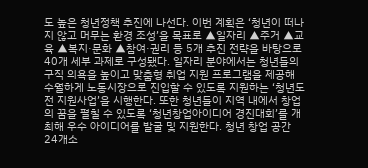도 높은 청년정책 추진에 나선다. 이번 계획은 ‘청년이 떠나지 않고 머무는 환경 조성’을 목표로 ▲일자리 ▲주거 ▲교육 ▲복지·문화 ▲참여·권리 등 5개 추진 전략을 바탕으로 40개 세부 과제로 구성됐다. 일자리 분야에서는 청년들의 구직 의욕을 높이고 맞춤형 취업 지원 프로그램을 제공해 수월하게 노동시장으로 진입할 수 있도록 지원하는 ‘청년도전 지원사업’을 시행한다. 또한 청년들이 지역 내에서 창업의 꿈을 펼칠 수 있도록 ‘청년창업아이디어 경진대회’를 개최해 우수 아이디어를 발굴 및 지원한다. 청년 창업 공간 24개소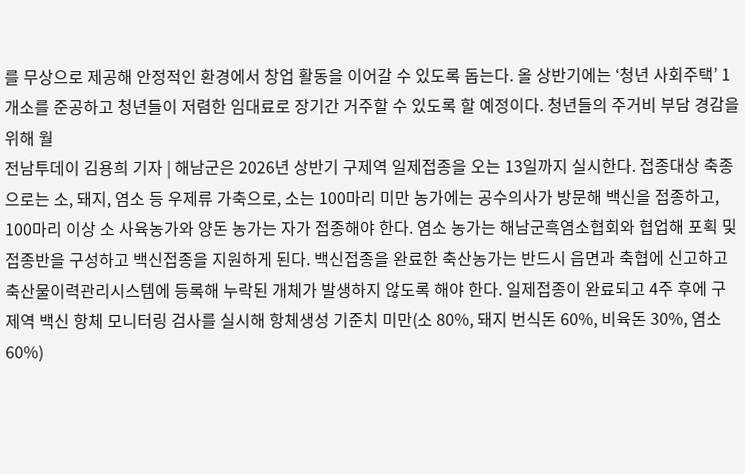를 무상으로 제공해 안정적인 환경에서 창업 활동을 이어갈 수 있도록 돕는다. 올 상반기에는 ‘청년 사회주택’ 1개소를 준공하고 청년들이 저렴한 임대료로 장기간 거주할 수 있도록 할 예정이다. 청년들의 주거비 부담 경감을 위해 월
전남투데이 김용희 기자 | 해남군은 2026년 상반기 구제역 일제접종을 오는 13일까지 실시한다. 접종대상 축종으로는 소, 돼지, 염소 등 우제류 가축으로, 소는 100마리 미만 농가에는 공수의사가 방문해 백신을 접종하고, 100마리 이상 소 사육농가와 양돈 농가는 자가 접종해야 한다. 염소 농가는 해남군흑염소협회와 협업해 포획 및 접종반을 구성하고 백신접종을 지원하게 된다. 백신접종을 완료한 축산농가는 반드시 읍면과 축협에 신고하고 축산물이력관리시스템에 등록해 누락된 개체가 발생하지 않도록 해야 한다. 일제접종이 완료되고 4주 후에 구제역 백신 항체 모니터링 검사를 실시해 항체생성 기준치 미만(소 80%, 돼지 번식돈 60%, 비육돈 30%, 염소 60%)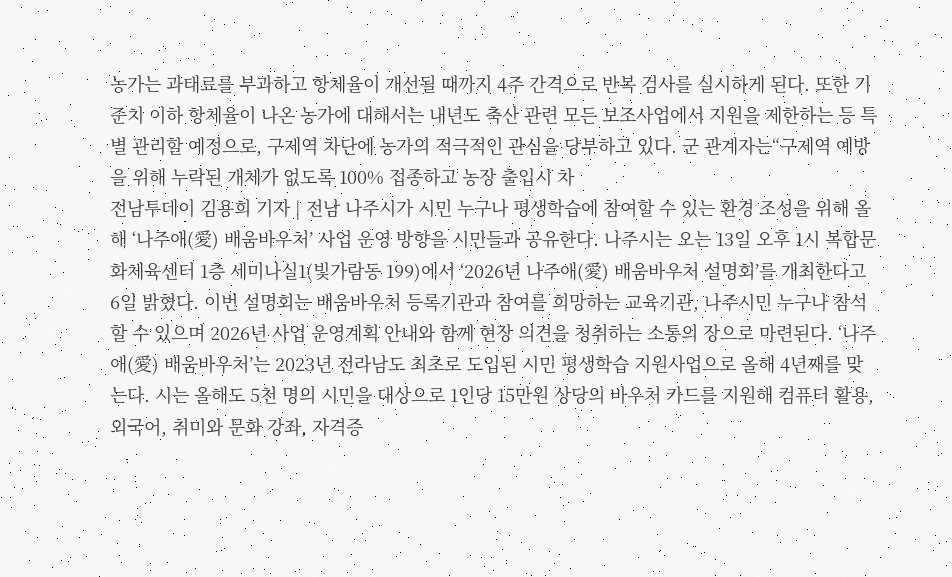농가는 과태료를 부과하고 항체율이 개선될 때까지 4주 간격으로 반복 검사를 실시하게 된다. 또한 기준치 이하 항체율이 나온 농가에 대해서는 내년도 축산 관련 모든 보조사업에서 지원을 제한하는 등 특별 관리할 예정으로, 구제역 차단에 농가의 적극적인 관심을 당부하고 있다. 군 관계자는“구제역 예방을 위해 누락된 개체가 없도록 100% 접종하고 농장 출입시 차
전남투데이 김용희 기자 | 전남 나주시가 시민 누구나 평생학습에 참여할 수 있는 환경 조성을 위해 올해 ‘나주애(愛) 배움바우처’ 사업 운영 방향을 시민들과 공유한다. 나주시는 오는 13일 오후 1시 복합문화체육센터 1층 세미나실1(빛가람동 199)에서 ‘2026년 나주애(愛) 배움바우처 설명회’를 개최한다고 6일 밝혔다. 이번 설명회는 배움바우처 등록기관과 참여를 희망하는 교육기관, 나주시민 누구나 참석할 수 있으며 2026년 사업 운영계획 안내와 함께 현장 의견을 청취하는 소통의 장으로 마련된다. ‘나주애(愛) 배움바우처’는 2023년 전라남도 최초로 도입된 시민 평생학습 지원사업으로 올해 4년째를 맞는다. 시는 올해도 5천 명의 시민을 대상으로 1인당 15만원 상당의 바우처 카드를 지원해 컴퓨터 활용, 외국어, 취미와 문화 강좌, 자격증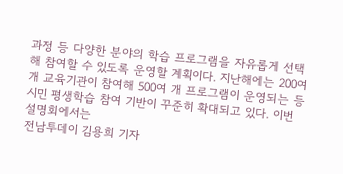과정 등 다양한 분야의 학습 프로그램을 자유롭게 선택해 참여할 수 있도록 운영할 계획이다. 지난해에는 200여 개 교육기관이 참여해 500여 개 프로그램이 운영되는 등 시민 평생학습 참여 기반이 꾸준히 확대되고 있다. 이번 설명회에서는
전남투데이 김용희 기자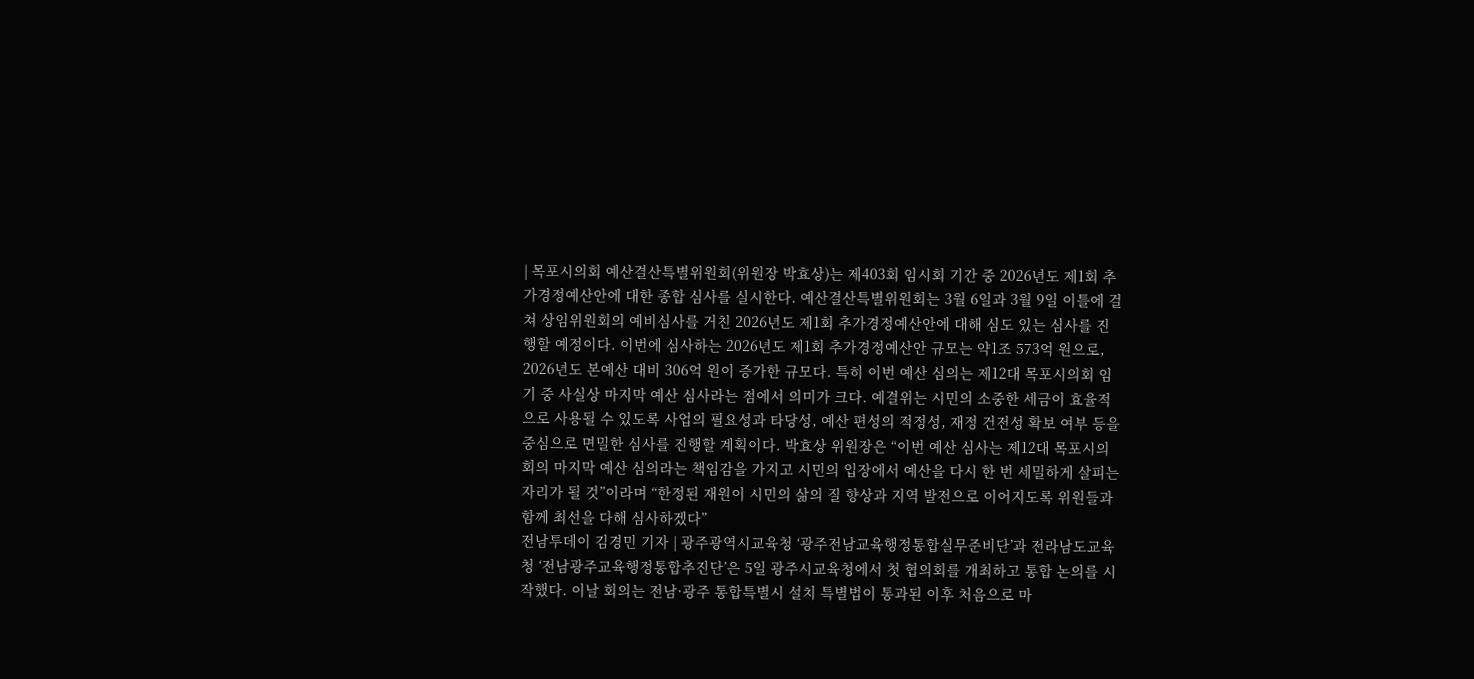| 목포시의회 예산결산특별위원회(위원장 박효상)는 제403회 임시회 기간 중 2026년도 제1회 추가경정예산안에 대한 종합 심사를 실시한다. 예산결산특별위원회는 3월 6일과 3월 9일 이틀에 걸쳐 상임위원회의 예비심사를 거친 2026년도 제1회 추가경정예산안에 대해 심도 있는 심사를 진행할 예정이다. 이번에 심사하는 2026년도 제1회 추가경정예산안 규모는 약1조 573억 원으로, 2026년도 본예산 대비 306억 원이 증가한 규모다. 특히 이번 예산 심의는 제12대 목포시의회 임기 중 사실상 마지막 예산 심사라는 점에서 의미가 크다. 예결위는 시민의 소중한 세금이 효율적으로 사용될 수 있도록 사업의 필요성과 타당성, 예산 편성의 적정성, 재정 건전성 확보 여부 등을 중심으로 면밀한 심사를 진행할 계획이다. 박효상 위원장은 “이번 예산 심사는 제12대 목포시의회의 마지막 예산 심의라는 책임감을 가지고 시민의 입장에서 예산을 다시 한 번 세밀하게 살피는 자리가 될 것”이라며 “한정된 재원이 시민의 삶의 질 향상과 지역 발전으로 이어지도록 위원들과 함께 최선을 다해 심사하겠다”
전남투데이 김경민 기자 | 광주광역시교육청 ‘광주전남교육행정통합실무준비단’과 전라남도교육청 ‘전남광주교육행정통합추진단’은 5일 광주시교육청에서 첫 협의회를 개최하고 통합 논의를 시작했다. 이날 회의는 전남·광주 통합특별시 설치 특별법이 통과된 이후 처음으로 마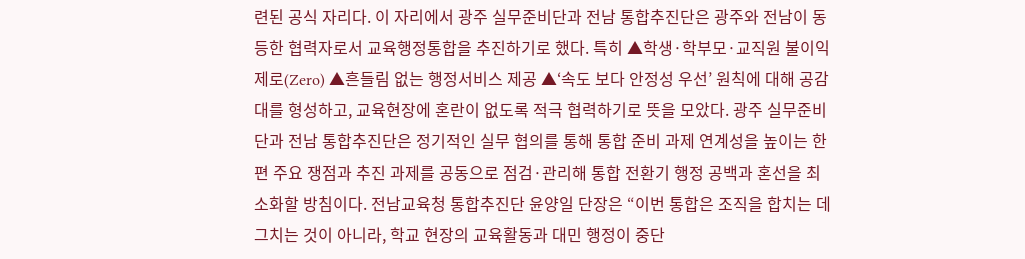련된 공식 자리다. 이 자리에서 광주 실무준비단과 전남 통합추진단은 광주와 전남이 동등한 협력자로서 교육행정통합을 추진하기로 했다. 특히 ▲학생·학부모·교직원 불이익 제로(Zero) ▲흔들림 없는 행정서비스 제공 ▲‘속도 보다 안정성 우선’ 원칙에 대해 공감대를 형성하고, 교육현장에 혼란이 없도록 적극 협력하기로 뜻을 모았다. 광주 실무준비단과 전남 통합추진단은 정기적인 실무 협의를 통해 통합 준비 과제 연계성을 높이는 한편 주요 쟁점과 추진 과제를 공동으로 점검·관리해 통합 전환기 행정 공백과 혼선을 최소화할 방침이다. 전남교육청 통합추진단 윤양일 단장은 “이번 통합은 조직을 합치는 데 그치는 것이 아니라, 학교 현장의 교육활동과 대민 행정이 중단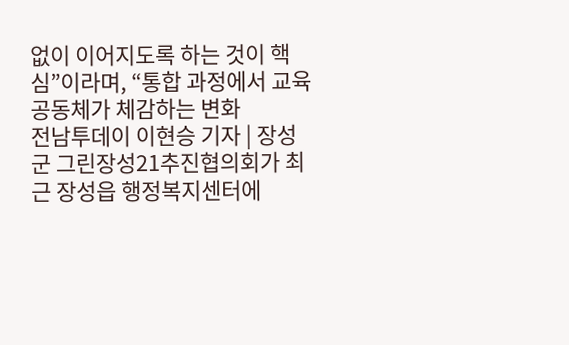없이 이어지도록 하는 것이 핵심”이라며, “통합 과정에서 교육공동체가 체감하는 변화
전남투데이 이현승 기자 | 장성군 그린장성21추진협의회가 최근 장성읍 행정복지센터에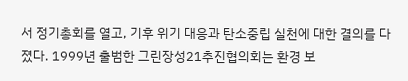서 정기총회를 열고, 기후 위기 대응과 탄소중립 실천에 대한 결의를 다졌다. 1999년 출범한 그린장성21추진협의회는 환경 보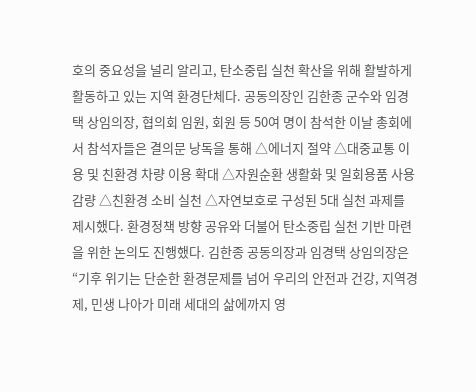호의 중요성을 널리 알리고, 탄소중립 실천 확산을 위해 활발하게 활동하고 있는 지역 환경단체다. 공동의장인 김한종 군수와 임경택 상임의장, 협의회 임원, 회원 등 50여 명이 참석한 이날 총회에서 참석자들은 결의문 낭독을 통해 △에너지 절약 △대중교통 이용 및 친환경 차량 이용 확대 △자원순환 생활화 및 일회용품 사용 감량 △친환경 소비 실천 △자연보호로 구성된 5대 실천 과제를 제시했다. 환경정책 방향 공유와 더불어 탄소중립 실천 기반 마련을 위한 논의도 진행했다. 김한종 공동의장과 임경택 상임의장은 “기후 위기는 단순한 환경문제를 넘어 우리의 안전과 건강, 지역경제, 민생 나아가 미래 세대의 삶에까지 영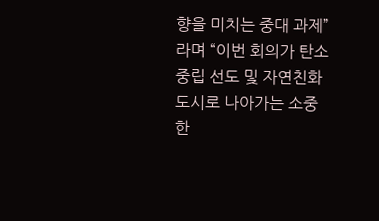향을 미치는 중대 과제”라며 “이번 회의가 탄소중립 선도 및 자연친화 도시로 나아가는 소중한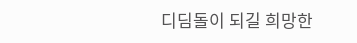디딤돌이 되길 희망한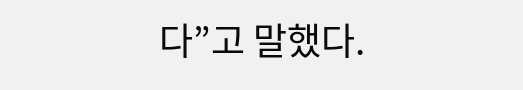다”고 말했다.